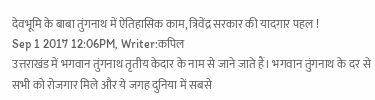देवभूमि के बाबा तुंगनाथ में ऐतिहासिक काम, त्रिवेंद्र सरकार की यादगार पहल !
Sep 1 2017 12:06PM, Writer:कपिल
उत्तराखंड में भगवान तुंगनाथ तृतीय केदार के नाम से जाने जाते हैं। भगवान तुंगनाथ के दर से सभी को रोजगार मिले और ये जगह दुनिया में सबसे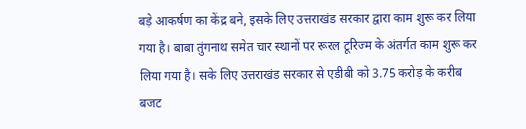बड़े आकर्षण का केंद्र बने, इसके लिए उत्तराखंड सरकार द्वारा काम शुरू कर लिया गया है। बाबा तुंगनाथ समेत चार स्थानों पर रूरल टूरिज्म के अंतर्गत काम शुरू कर लिया गया है। सके लिए उत्तराखंड सरकार से एडीबी को 3.75 करोड़ के करीब बजट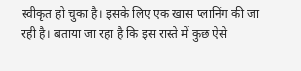स्वीकृत हो चुका है। इसके लिए एक खास प्लानिंग की जा रही है। बताया जा रहा है कि इस रास्ते में कुछ ऐसे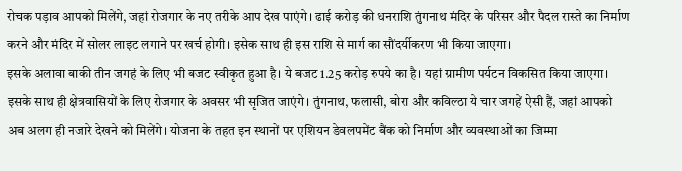रोचक पड़ाव आपको मिलेंगे, जहां रोजगार के नए तरीके आप देख पाएंगे। ढाई करोड़ की धनराशि तुंगनाथ मंदिर के परिसर और पैदल रास्ते का निर्माण करने और मंदिर में सोलर लाइट लगाने पर खर्च होगी। इसेक साथ ही इस राशि से मार्ग का सौंदर्यीकरण भी किया जाएगा।
इसके अलावा बाकी तीन जगहं के लिए भी बजट स्वीकृत हुआ है। ये बजट 1.25 करोड़ रुपये का है। यहां ग्रामीण पर्यटन विकसित किया जाएगा। इसके साथ ही क्षेत्रवासियों के लिए रोजगार के अवसर भी सृजित जाएंगे। तुंगनाथ, फलासी, बोरा और कविल्ठा ये चार जगहें ऐसी हैं, जहां आपको अब अलग ही नजारे देखने को मिलेंगे। योजना के तहत इन स्थानों पर एशियन डेवलपमेंट बैंक को निर्माण और व्यवस्थाओं का जिम्मा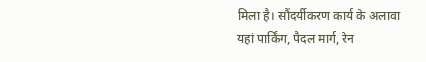मिला है। सौंदर्यीकरण कार्य के अलावा यहां पार्किंग, पैदल मार्ग, रेन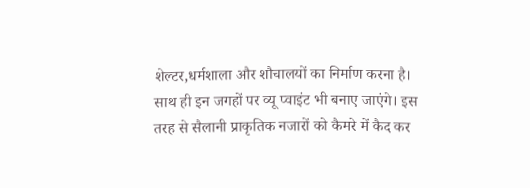शेल्टर,धर्मशाला और शौचालयों का निर्माण करना है। साथ ही इन जगहों पर व्यू प्वाइंट भी बनाए जाएंगे। इस तरह से सैलानी प्राकृतिक नजारों को कैमरे में कैद कर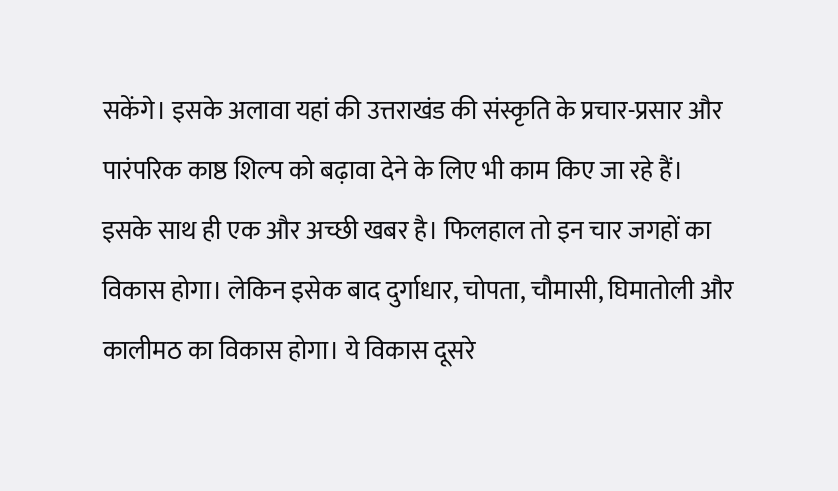सकेंगे। इसके अलावा यहां की उत्तराखंड की संस्कृति के प्रचार-प्रसार और पारंपरिक काष्ठ शिल्प को बढ़ावा देने के लिए भी काम किए जा रहे हैं।
इसके साथ ही एक और अच्छी खबर है। फिलहाल तो इन चार जगहों का विकास होगा। लेकिन इसेक बाद दुर्गाधार, चोपता, चौमासी, घिमातोली और कालीमठ का विकास होगा। ये विकास दूसरे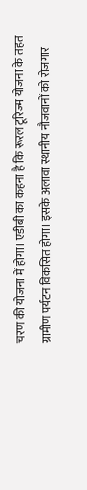चरण की योजना में होगा। एडीबी का कहना है कि रूरल टूरिज्म योजना के तहत ग्रामीण पर्यटन विकसित होगा। इसके अलावा स्थानीय नौजवानों को रोजगार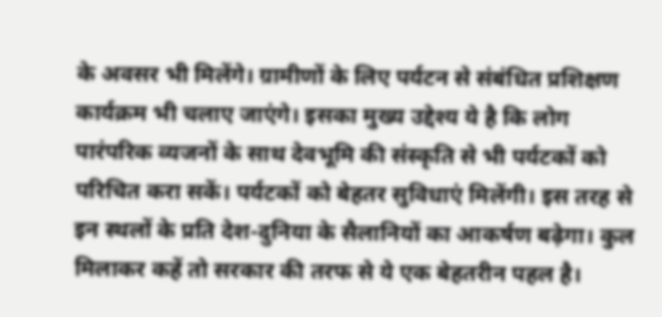के अवसर भी मिलेंगे। ग्रामीणों के लिए पर्यटन से संबंधित प्रशिक्षण कार्यक्रम भी चलाए जाएंगे। इसका मुख्य उद्देश्य ये है कि लोग पारंपरिक व्यजनों के साथ देवभूमि की संस्कृति से भी पर्यटकों को परिचित करा सकें। पर्यटकों को बेहतर सुविधाएं मिलेंगी। इस तरह से इन स्थलों के प्रति देश-दुनिया के सैलानियों का आकर्षण बढ़ेगा। कुल मिलाकर कहें तो सरकार की तरफ से ये एक बेहतरीन पहल है।